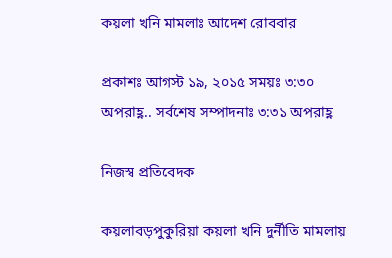কয়লা খনি মামলাঃ আদেশ রোববার

প্রকাশঃ আগস্ট ১৯, ২০১৫ সময়ঃ ৩:৩০ অপরাহ্ণ.. সর্বশেষ সম্পাদনাঃ ৩:৩১ অপরাহ্ণ

নিজস্ব প্রতিবেদক

কয়লাবড়পুকুরিয়া কয়লা খনি দুর্নীতি মামলায়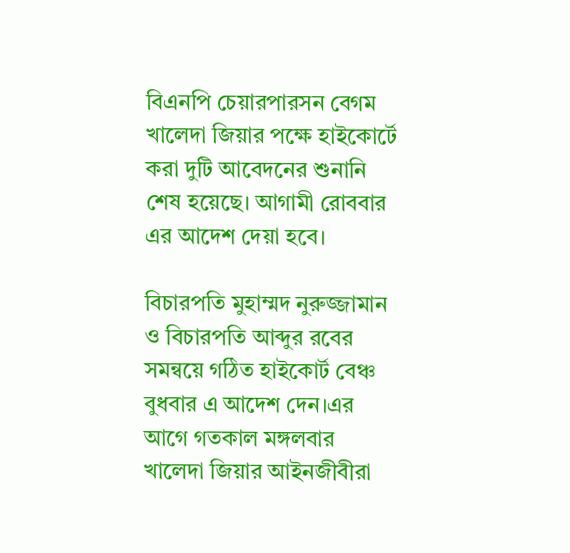বিএনপি চেয়ারপারসন বেগম খালেদা জিয়ার পক্ষে হাইকোর্টে করা দুটি আবেদনের শুনানি শেষ হয়েছে। আগামী রোববার এর আদেশ দেয়া হবে।

বিচারপতি মুহাম্মদ নুরুজ্জামান ও বিচারপতি আব্দুর রবের সমন্বয়ে গঠিত হাইকোর্ট বেঞ্চ বুধবার এ আদেশ দেন।এর আগে গতকাল মঙ্গলবার খালেদা জিয়ার আইনজীবীরা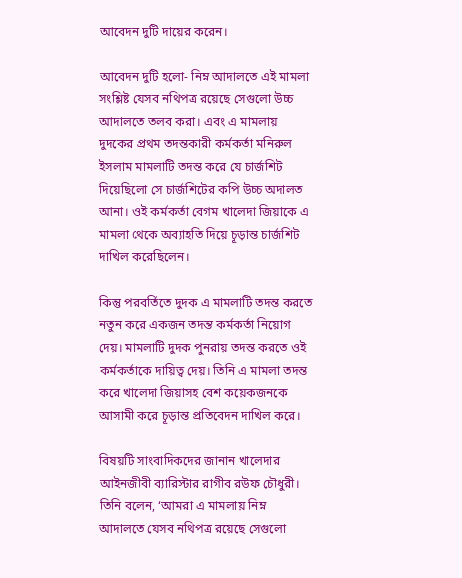আবেদন দুটি দায়ের করেন।

আবেদন দুটি হলো- নিম্ন আদালতে এই মামলা সংশ্লিষ্ট যেসব নথিপত্র রয়েছে সেগুলো উচ্চ আদালতে তলব করা। এবং এ মামলায় দুদকের প্রথম তদন্তকারী কর্মকর্তা মনিরুল ইসলাম মামলাটি তদন্ত করে যে চার্জশিট দিয়েছিলো সে চার্জশিটের কপি উচ্চ অদালত আনা। ওই কর্মকর্তা বেগম খালেদা জিয়াকে এ মামলা থেকে অব্যাহতি দিয়ে চূড়ান্ত চার্জশিট দাখিল করেছিলেন।

কিন্তু পরবর্তিতে দুদক এ মামলাটি তদন্ত করতে নতুন করে একজন তদন্ত কর্মকর্তা নিয়োগ দেয়। মামলাটি দুদক পুনরায় তদন্ত করতে ওই কর্মকর্তাকে দায়িত্ব দেয়। তিনি এ মামলা তদন্ত করে খালেদা জিয়াসহ বেশ কয়েকজনকে আসামী করে চূড়ান্ত প্রতিবেদন দাখিল করে।

বিষয়টি সাংবাদিকদের জানান খালেদার আইনজীবী ব্যারিস্টার রাগীব রউফ চৌধুরী। তিনি বলেন, ‘আমরা এ মামলায় নিম্ন আদালতে যেসব নথিপত্র রয়েছে সেগুলো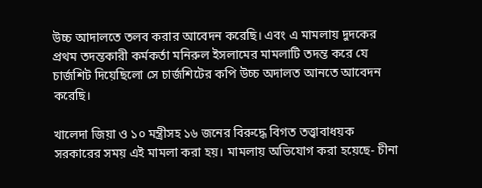উচ্চ আদালতে তলব করার আবেদন করেছি। এবং এ মামলায় দুদকের প্রথম তদন্তকারী কর্মকর্তা মনিরুল ইসলামের মামলাটি তদন্ত করে যে চার্জশিট দিয়েছিলো সে চার্জশিটের কপি উচ্চ অদালত আনতে আবেদন করেছি।

খালেদা জিয়া ও ১০ মন্ত্রীসহ ১৬ জনের বিরুদ্ধে বিগত তত্ত্বাবাধয়ক সরকারের সময় এই মামলা করা হয়। মামলায় অভিযোগ করা হয়েছে- চীনা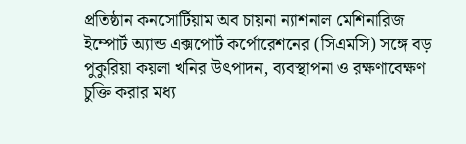প্রতিষ্ঠান কনসোর্টিয়াম অব চায়না ন্যাশনাল মেশিনারিজ ইম্পোর্ট অ্যান্ড এক্সপোর্ট কর্পোরেশনের (সিএমসি) সঙ্গে বড় পুকুরিয়া কয়লা খনির উৎপাদন, ব্যবস্থাপনা ও রক্ষণাবেক্ষণ চুক্তি করার মধ্য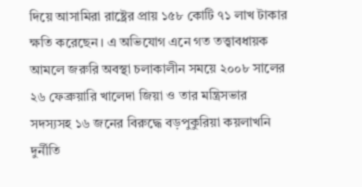দিয়ে আসামিরা রাষ্ট্রের প্রায় ১৫৮ কোটি ৭১ লাখ টাকার ক্ষতি করেছেন। এ অভিযোগ এনে গত তত্ত্বাবধায়ক আমলে জরুরি অবস্থা চলাকালীন সময়ে ২০০৮ সালের ২৬ ফেব্রুয়ারি খালেদা জিয়া ও তার মন্ত্রিসভার সদস্যসহ ১৬ জনের বিরুদ্ধে বড়পুকুরিয়া কয়লাখনি দুর্নীতি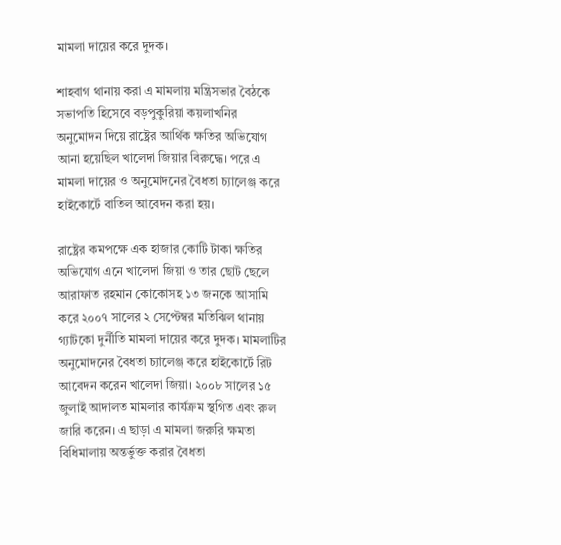মামলা দায়ের করে দুদক।

শাহবাগ থানায় করা এ মামলায় মন্ত্রিসভার বৈঠকে সভাপতি হিসেবে বড়পুকুরিয়া কয়লাখনির অনুমোদন দিয়ে রাষ্ট্রের আর্থিক ক্ষতির অভিযোগ আনা হয়েছিল খালেদা জিয়ার বিরুদ্ধে। পরে এ মামলা দায়ের ও অনুমোদনের বৈধতা চ্যালেঞ্জ করে হাইকোর্টে বাতিল আবেদন করা হয়।

রাষ্ট্রের কমপক্ষে এক হাজার কোটি টাকা ক্ষতির অভিযোগ এনে খালেদা জিয়া ও তার ছোট ছেলে আরাফাত রহমান কোকোসহ ১৩ জনকে আসামি করে ২০০৭ সালের ২ সেপ্টেম্বর মতিঝিল থানায় গ্যাটকো দুর্নীতি মামলা দায়ের করে দুদক। মামলাটির অনুমোদনের বৈধতা চ্যালেঞ্জ করে হাইকোর্টে রিট আবেদন করেন খালেদা জিয়া। ২০০৮ সালের ১৫ জুলাই আদালত মামলার কার্যক্রম স্থগিত এবং রুল জারি করেন। এ ছাড়া এ মামলা জরুরি ক্ষমতা বিধিমালায় অন্তর্ভুক্ত করার বৈধতা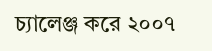চ্যালেঞ্জ করে ২০০৭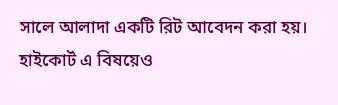সালে আলাদা একটি রিট আবেদন করা হয়। হাইকোর্ট এ বিষয়েও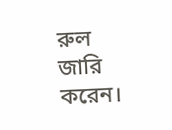রুল জারি করেন।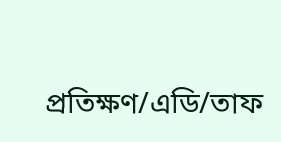প্রতিক্ষণ/এডি/তাফ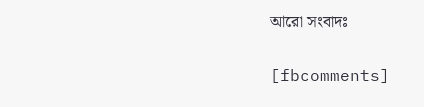আরো সংবাদঃ

[fbcomments]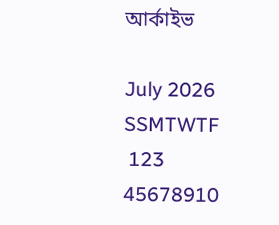আর্কাইভ

July 2026
SSMTWTF
 123
45678910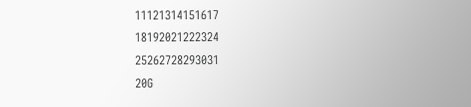11121314151617
18192021222324
25262728293031
20G